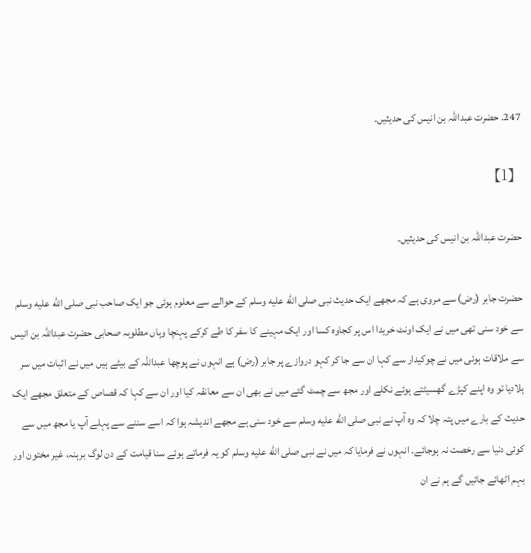247. حضرت عبداللہ بن انیس کی حدیثیں۔

【1】

حضرت عبداللہ بن انیس کی حدیثیں۔

حضرت جابر (رض) سے مروی ہے کہ مجھے ایک حدیث نبی صلى الله عليه وسلم کے حوالے سے معلوم ہوئی جو ایک صاحب نبی صلى الله عليه وسلم سے خود سنی تھی میں نے ایک اونٹ خریدا اس پر کجاوہ کسا اور ایک مہینے کا سفر کا طے کرکے پہنچا وہاں مطلوبہ صحابی حضرت عبداللہ بن انیس سے ملاقات ہوئی میں نے چوکیدار سے کہا ان سے جا کر کہو دروازے پر جابر (رض) ہے انہوں نے پوچھا عبداللہ کے بیٹے ہیں میں نے اثبات میں سر ہلادیا تو وہ اپنے کپڑے گھسیٹتے ہوئے نکلے اور مجھ سے چمٹ گئے میں نے بھی ان سے معانقہ کیا اور ان سے کہا کہ قصاص کے متعلق مجھے ایک حدیث کے بارے میں پتہ چلا کہ وہ آپ نے نبی صلى الله عليه وسلم سے خود سنی ہے مجھے اندیشہ ہوا کہ اسے سننے سے پہلے آپ یا مجھ میں سے کوئی دنیا سے رخصت نہ ہوجائے۔ انہوں نے فرمایا کہ میں نے نبی صلى الله عليه وسلم کو یہ فرماتے ہوئے سنا قیامت کے دن لوگ برہنہ، غیر مختون اور بہم اٹھائے جائیں گے ہم نے ان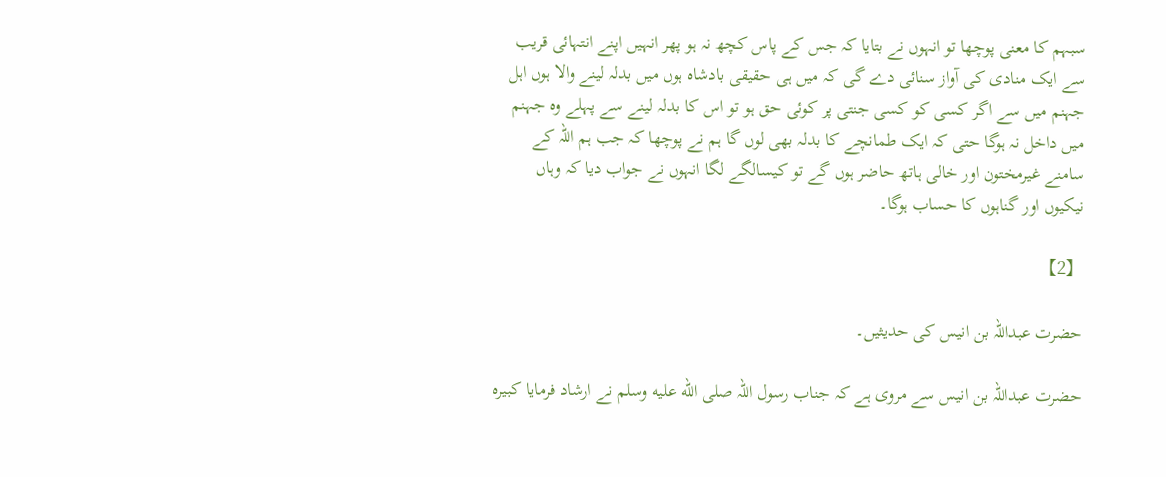سبہم کا معنی پوچھا تو انہوں نے بتایا کہ جس کے پاس کچھ نہ ہو پھر انہیں اپنے انتہائی قریب سے ایک منادی کی آواز سنائی دے گی کہ میں ہی حقیقی بادشاہ ہوں میں بدلہ لینے والا ہوں اہل جہنم میں سے اگر کسی کو کسی جنتی پر کوئی حق ہو تو اس کا بدلہ لینے سے پہلے وہ جہنم میں داخل نہ ہوگا حتی کہ ایک طمانچے کا بدلہ بھی لوں گا ہم نے پوچھا کہ جب ہم اللہ کے سامنے غیرمختون اور خالی ہاتھ حاضر ہوں گے تو کیسالگے لگا انہوں نے جواب دیا کہ وہاں نیکیوں اور گناہوں کا حساب ہوگا۔

【2】

حضرت عبداللہ بن انیس کی حدیثیں۔

حضرت عبداللہ بن انیس سے مروی ہے کہ جناب رسول اللہ صلى الله عليه وسلم نے ارشاد فرمایا کبیرہ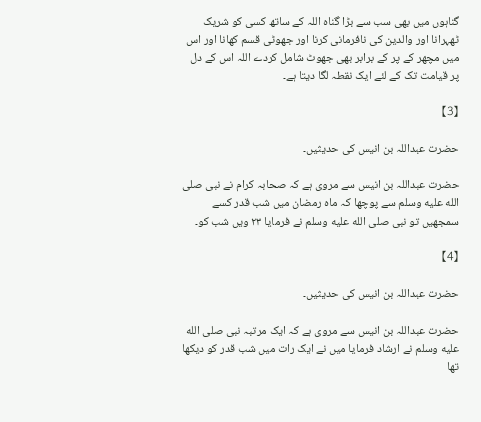گناہوں میں بھی سب سے بڑا گناہ اللہ کے ساتھ کسی کو شریک ٹھہرانا اور والدین کی نافرمانی کرنا اور جھوٹی قسم کھانا اور اس میں مچھر کے پر کے برابر بھی جھوٹ شامل کردے اللہ اس کے دل پر قیامت تک کے لئے ایک نقطہ لگا دیتا ہے۔

【3】

حضرت عبداللہ بن انیس کی حدیثیں۔

حضرت عبداللہ بن انیس سے مروی ہے کہ صحابہ کرام نے نبی صلى الله عليه وسلم سے پوچھا کہ ماہ رمضان میں شب قدر کسے سمجھیں تو نبی صلى الله عليه وسلم نے فرمایا ٢٣ ویں شب کو۔

【4】

حضرت عبداللہ بن انیس کی حدیثیں۔

حضرت عبداللہ بن انیس سے مروی ہے کہ ایک مرتبہ نبی صلى الله عليه وسلم نے ارشاد فرمایا میں نے ایک رات میں شب قدر کو دیکھا تھا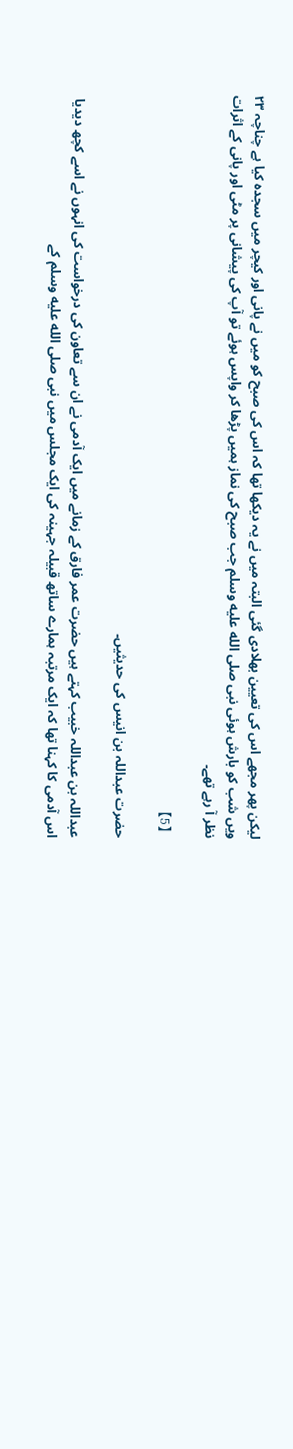لیکن پھر مجھے اس کی تعیین بھلادی گئی البتہ میں نے یہ دیکھا تھا کہ اس کی صبح کو میں نے پانی اور کیچر میں سجدہ کیا ہے چناچہ ٢٣ ویں شب کو بارش ہوئی نبی صلى الله عليه وسلم جب صبح کی نماز ہمیں پڑھا کر واپس ہوئے تو آپ کی پیشانی پر مٹی اور پانی کے اثرات نظر آ رہے تھے۔

【5】

حضرت عبداللہ بن انیس کی حدیثیں۔

عبداللہ بن عبداللہ خبیب کہتے ہیں حضرت عمر فارق کے زمانے میں ایک آدمی نے ان سے تعاون کی درخواست کی انہوں نے اسے کچھ دیدیا اس آدمی کا کہنا تھا کہ ایک مرتبہ ہمارے ساتھ قبیلہ جہینہ کی ایک مجلس میں نبی صلى الله عليه وسلم کے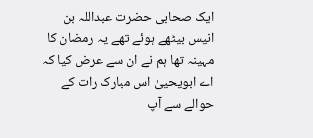ایک صحابی حضرت عبداللہ بن انیس بیٹھے ہوئے تھے یہ رمضان کا مہینہ تھا ہم نے ان سے عرض کیا کہ اے ابویحییٰ اس مبارک رات کے حوالے سے آپ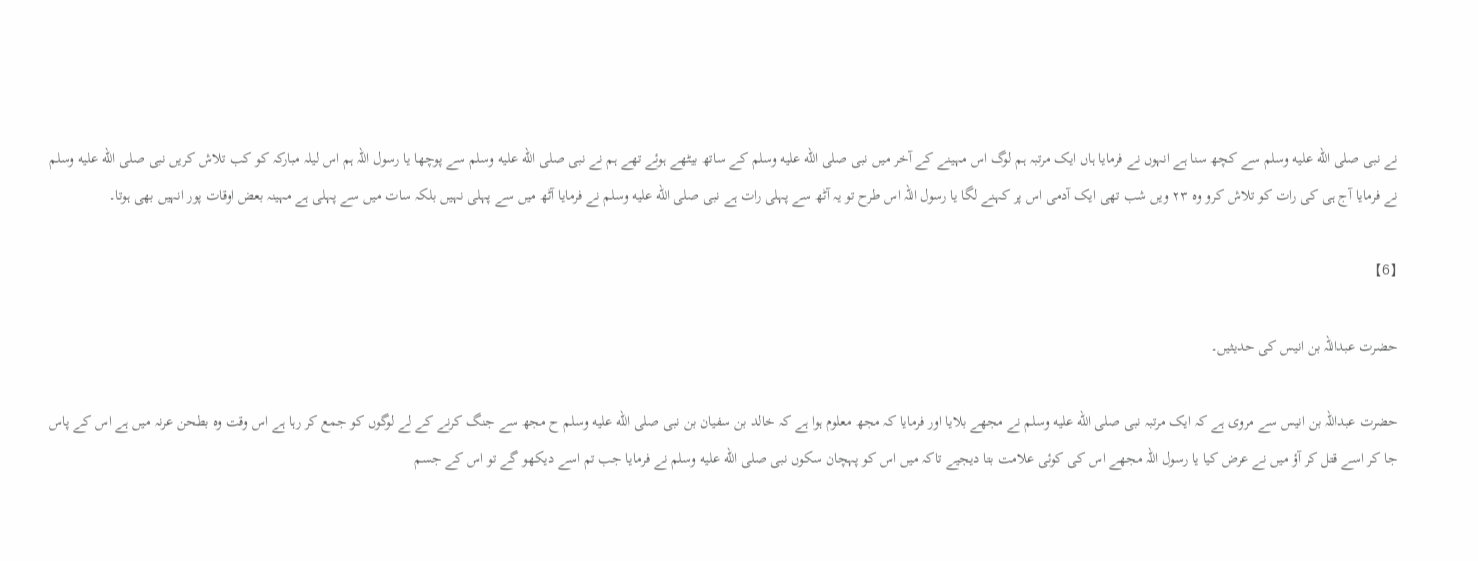نے نبی صلى الله عليه وسلم سے کچھ سنا ہے انہوں نے فرمایا ہاں ایک مرتبہ ہم لوگ اس مہینے کے آخر میں نبی صلى الله عليه وسلم کے ساتھ بیٹھے ہوئے تھے ہم نے نبی صلى الله عليه وسلم سے پوچھا یا رسول اللہ ہم اس لیلہ مبارکہ کو کب تلاش کریں نبی صلى الله عليه وسلم نے فرمایا آج ہی کی رات کو تلاش کرو وہ ٢٣ ویں شب تھی ایک آدمی اس پر کہنے لگا یا رسول اللہ اس طرح تو یہ آٹھ سے پہلی رات ہے نبی صلى الله عليه وسلم نے فرمایا آٹھ میں سے پہلی نہیں بلکہ سات میں سے پہلی ہے مہینہ بعض اوقات پور انہیں بھی ہوتا۔

【6】

حضرت عبداللہ بن انیس کی حدیثیں۔

حضرت عبداللہ بن انیس سے مروی ہے کہ ایک مرتبہ نبی صلى الله عليه وسلم نے مجھے بلایا اور فرمایا کہ مجھ معلوم ہوا ہے کہ خالد بن سفیان بن نبی صلى الله عليه وسلم ح مجھ سے جنگ کرنے کے لے لوگوں کو جمع کر رہا ہے اس وقت وہ بطحن عرنہ میں ہے اس کے پاس جا کر اسے قتل کر آؤ میں نے عرض کیا یا رسول اللہ مجھے اس کی کوئی علامت بتا دیجیے تاکہ میں اس کو پہچان سکوں نبی صلى الله عليه وسلم نے فرمایا جب تم اسے دیکھو گے تو اس کے جسم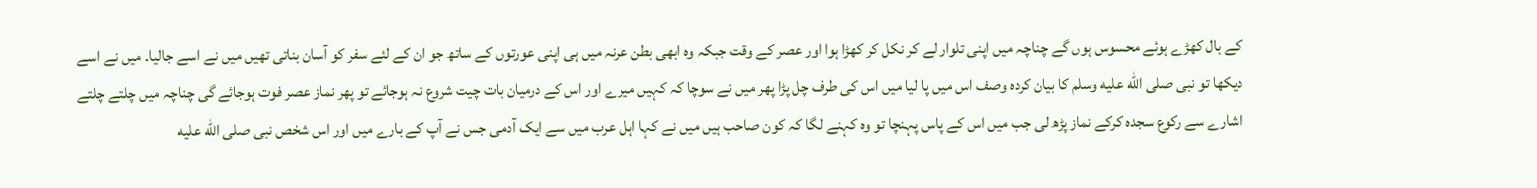کے بال کھڑے ہوئے محسوس ہوں گے چناچہ میں اپنی تلوار لے کر نکل کر کھڑا ہوا اور عصر کے وقت جبکہ وہ ابھی بطن عرنہ میں ہی اپنی عورتوں کے ساتھ جو ان کے لئے سفر کو آسان بناتی تھیں میں نے اسے جالیا۔ میں نے اسے دیکھا تو نبی صلى الله عليه وسلم کا بیان کردہ وصف اس میں پا لیا میں اس کی طرف چل پڑا پھر میں نے سوچا کہ کہیں میرے اور اس کے درمیان بات چیت شروع نہ ہوجائے تو پھر نماز عصر فوت ہوجائے گی چناچہ میں چلتے چلتے اشارے سے رکوع سجدہ کرکے نماز پڑھ لی جب میں اس کے پاس پہنچا تو وہ کہنے لگا کہ کون صاحب ہیں میں نے کہا اہل عرب میں سے ایک آدمی جس نے آپ کے بارے میں اور اس شخص نبی صلى الله عليه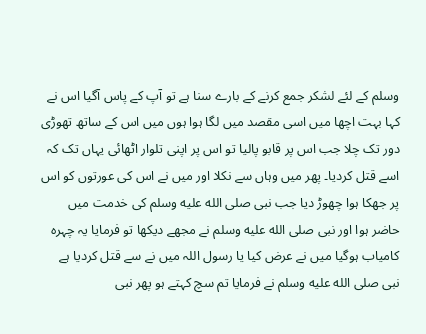وسلم کے لئے لشکر جمع کرنے کے بارے سنا ہے تو آپ کے پاس آگیا اس نے کہا بہت اچھا میں اسی مقصد میں لگا ہوا ہوں میں اس کے ساتھ تھوڑی دور تک چلا جب اس پر قابو پالیا تو اس پر اپنی تلوار اٹھائی یہاں تک کہ اسے قتل کردیا۔ پھر میں وہاں سے نکلا اور میں نے اس کی عورتوں کو اس پر جھکا ہوا چھوڑ دیا جب نبی صلى الله عليه وسلم کی خدمت میں حاضر ہوا اور نبی صلى الله عليه وسلم نے مجھے دیکھا تو فرمایا یہ چہرہ کامیاب ہوگیا میں نے عرض کیا یا رسول اللہ میں نے سے قتل کردیا ہے نبی صلى الله عليه وسلم نے فرمایا تم سچ کہتے ہو پھر نبی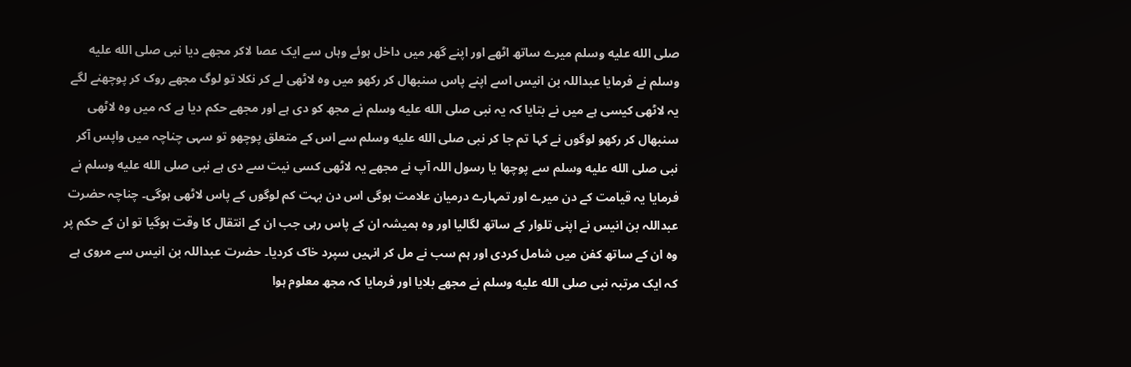صلى الله عليه وسلم میرے ساتھ اٹھے اور اپنے گھر میں داخل ہوئے وہاں سے ایک عصا لاکر مجھے دیا نبی صلى الله عليه وسلم نے فرمایا عبداللہ بن انیس اسے اپنے پاس سنبھال کر رکھو میں وہ لاٹھی لے کر نکلا تو لوگ مجھے روک کر پوچھنے لگے یہ لاٹھی کیسی ہے میں نے بتایا کہ یہ نبی صلى الله عليه وسلم نے مجھ کو دی ہے اور مجھے حکم دیا ہے کہ میں وہ لاٹھی سنبھال کر رکھو لوگوں نے کہا تم جا کر نبی صلى الله عليه وسلم سے اس کے متعلق پوچھو تو سہی چناچہ میں واپس آکر نبی صلى الله عليه وسلم سے پوچھا یا رسول اللہ آپ نے مجھے یہ لاٹھی کسی نیت سے دی ہے نبی صلى الله عليه وسلم نے فرمایا یہ قیامت کے دن میرے اور تمہارے درمیان علامت ہوگی اس دن بہت کم لوگوں کے پاس لاٹھی ہوگی۔ چناچہ حضرت عبداللہ بن انیس نے اپنی تلوار کے ساتھ لگالیا اور وہ ہمیشہ ان کے پاس رہی جب ان کے انتقال کا وقت ہوگیا تو ان کے حکم پر وہ ان کے ساتھ کفن میں شامل کردی اور ہم سب نے مل کر انہیں سپرد خاک کردیا۔ حضرت عبداللہ بن انیس سے مروی ہے کہ ایک مرتبہ نبی صلى الله عليه وسلم نے مجھے بلایا اور فرمایا کہ مجھ معلوم ہوا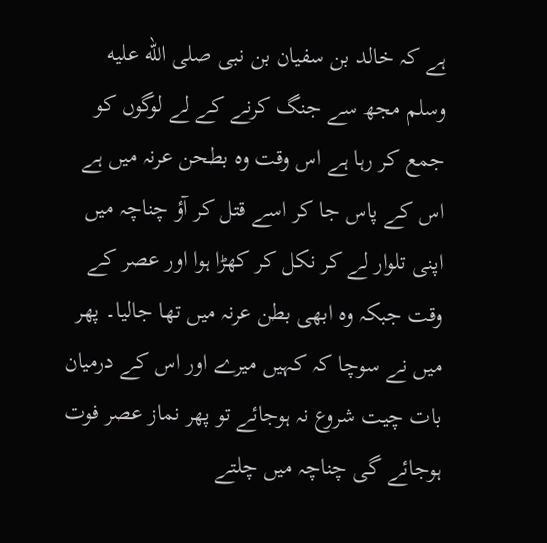ہے کہ خالد بن سفیان بن نبی صلى الله عليه وسلم مجھ سے جنگ کرنے کے لے لوگوں کو جمع کر رہا ہے اس وقت وہ بطحن عرنہ میں ہے اس کے پاس جا کر اسے قتل کر آؤ چناچہ میں اپنی تلوار لے کر نکل کر کھڑا ہوا اور عصر کے وقت جبکہ وہ ابھی بطن عرنہ میں تھا جالیا۔ پھر میں نے سوچا کہ کہیں میرے اور اس کے درمیان بات چیت شروع نہ ہوجائے تو پھر نماز عصر فوت ہوجائے گی چناچہ میں چلتے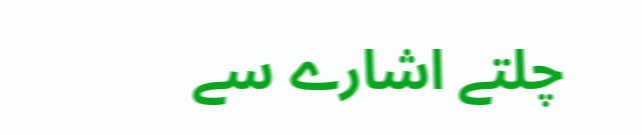چلتے اشارے سے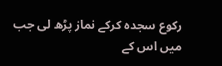رکوع سجدہ کرکے نماز پڑھ لی جب میں اس کے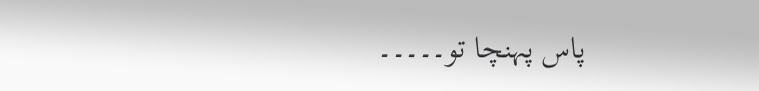پاس پہنچا تو۔۔۔۔۔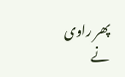پھر راوی نے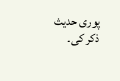پوری حدیث ذکر کی۔